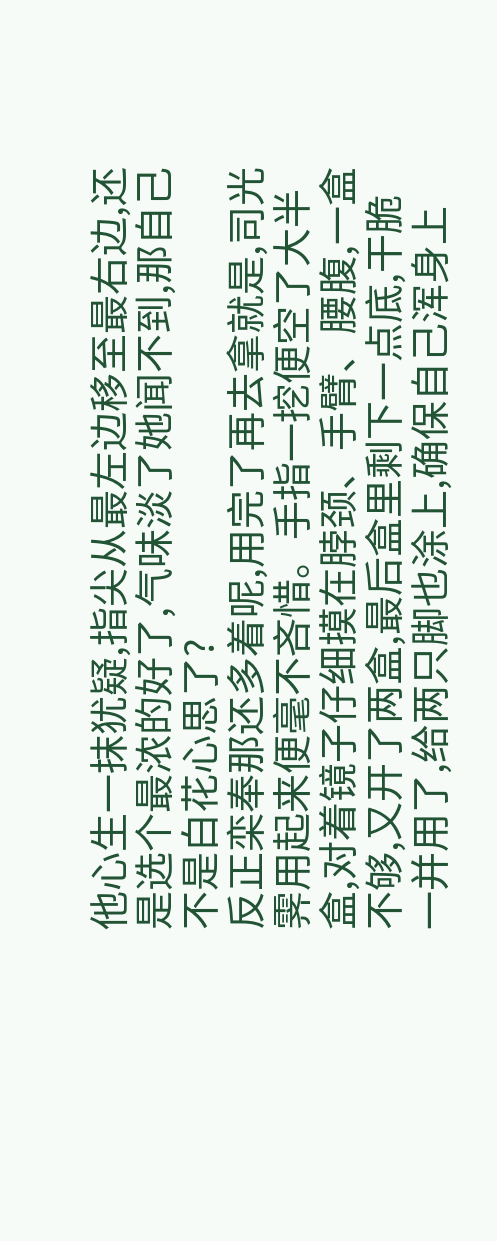他心生一抹犹疑,指尖从最左边移至最右边,还是选个最浓的好了,气味淡了她闻不到,那自己不是白花心思了?
反正栾奉那还多着呢,用完了再去拿就是,司光霁用起来便毫不吝惜。手指一挖便空了大半盒,对着镜子仔细摸在脖颈、手臂、腰腹,一盒不够,又开了两盒,最后盒里剩下一点底,干脆一并用了,给两只脚也涂上,确保自己浑身上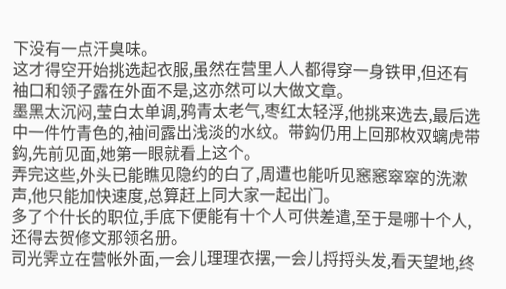下没有一点汗臭味。
这才得空开始挑选起衣服,虽然在营里人人都得穿一身铁甲,但还有袖口和领子露在外面不是,这亦然可以大做文章。
墨黑太沉闷,莹白太单调,鸦青太老气,枣红太轻浮,他挑来选去,最后选中一件竹青色的,袖间露出浅淡的水纹。带鈎仍用上回那枚双螭虎带鈎,先前见面,她第一眼就看上这个。
弄完这些,外头已能瞧见隐约的白了,周遭也能听见窸窸窣窣的洗漱声,他只能加快速度,总算赶上同大家一起出门。
多了个什长的职位,手底下便能有十个人可供差遣,至于是哪十个人,还得去贺修文那领名册。
司光霁立在营帐外面,一会儿理理衣摆,一会儿捋捋头发,看天望地,终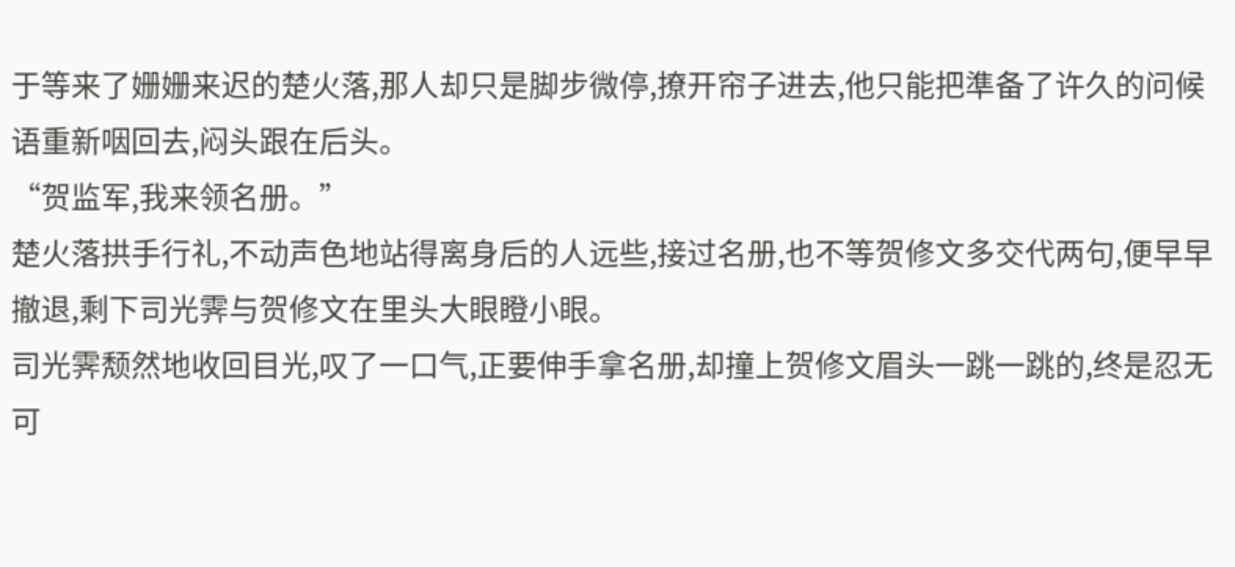于等来了姗姗来迟的楚火落,那人却只是脚步微停,撩开帘子进去,他只能把準备了许久的问候语重新咽回去,闷头跟在后头。
“贺监军,我来领名册。”
楚火落拱手行礼,不动声色地站得离身后的人远些,接过名册,也不等贺修文多交代两句,便早早撤退,剩下司光霁与贺修文在里头大眼瞪小眼。
司光霁颓然地收回目光,叹了一口气,正要伸手拿名册,却撞上贺修文眉头一跳一跳的,终是忍无可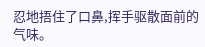忍地捂住了口鼻,挥手驱散面前的气味。